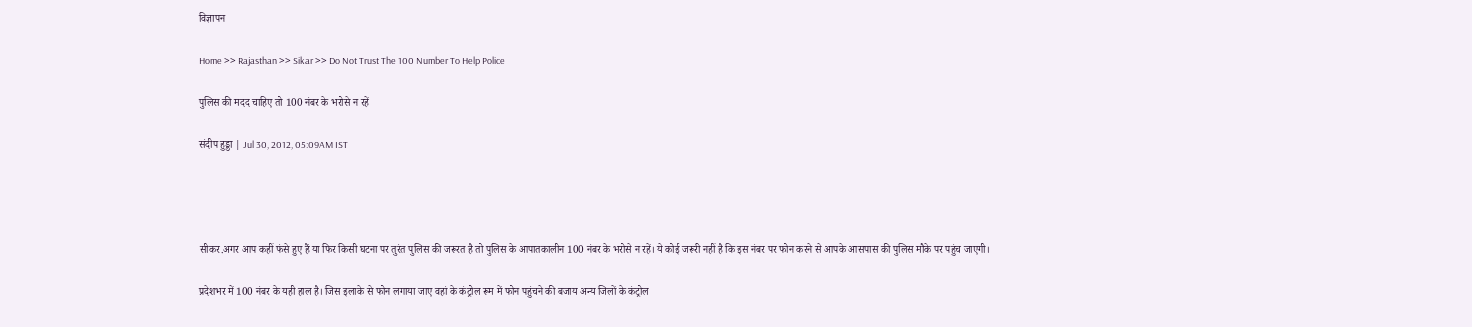विज्ञापन

Home >> Rajasthan >> Sikar >> Do Not Trust The 100 Number To Help Police

पुलिस की मदद चाहिए तो 100 नंबर के भरोसे न रहें

संदीप हुड्डा | Jul 30, 2012, 05:09AM IST




सीकर.अगर आप कहीं फंसे हुए हैं या फिर किसी घटना पर तुरंत पुलिस की जरूरत है तो पुलिस के आपातकालीन 100 नंबर के भरोसे न रहें। ये कोई जरूरी नहीं है कि इस नंबर पर फोन करने से आपके आसपास की पुलिस मौके पर पहुंच जाएगी।

प्रदेशभर में 100 नंबर के यही हाल है। जिस इलाके से फोन लगाया जाए वहां के कंट्रोल रूम में फोन पहुंचने की बजाय अन्य जिलों के कंट्रोल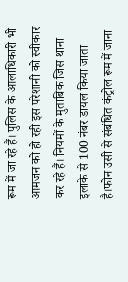रूम में जा रहे हैं। पुलिस के आलाधिकारी भी आमजन को हो रही इस परेशानी को स्वीकार कर रहे हैं। नियमों के मुताबिक जिस थाना इलाके से 100 नंबर डायल किया जाता है।फोन उसी से संबंधित कंट्रोल रूम में जाना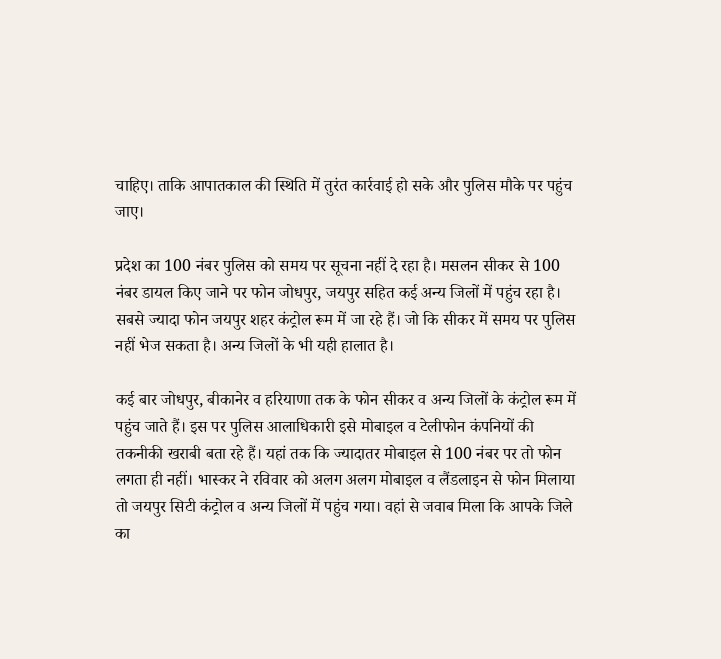चाहिए। ताकि आपातकाल की स्थिति में तुरंत कार्रवाई हो सके और पुलिस मौके पर पहुंच जाए।

प्रदेश का 100 नंबर पुलिस को समय पर सूचना नहीं दे रहा है। मसलन सीकर से 100 नंबर डायल किए जाने पर फोन जोधपुर, जयपुर सहित कई अन्य जिलों में पहुंच रहा है। सबसे ज्यादा फोन जयपुर शहर कंट्रोल रूम में जा रहे हैं। जो कि सीकर में समय पर पुलिस नहीं भेज सकता है। अन्य जिलों के भी यही हालात है।

कई बार जोधपुर, बीकानेर व हरियाणा तक के फोन सीकर व अन्य जिलों के कंट्रोल रूम में पहुंच जाते हैं। इस पर पुलिस आलाधिकारी इसे मोबाइल व टेलीफोन कंपनियों की तकनीकी खराबी बता रहे हैं। यहां तक कि ज्यादातर मोबाइल से 100 नंबर पर तो फोन लगता ही नहीं। भास्कर ने रविवार को अलग अलग मोबाइल व लैंडलाइन से फोन मिलाया तो जयपुर सिटी कंट्रोल व अन्य जिलों में पहुंच गया। वहां से जवाब मिला कि आपके जिले का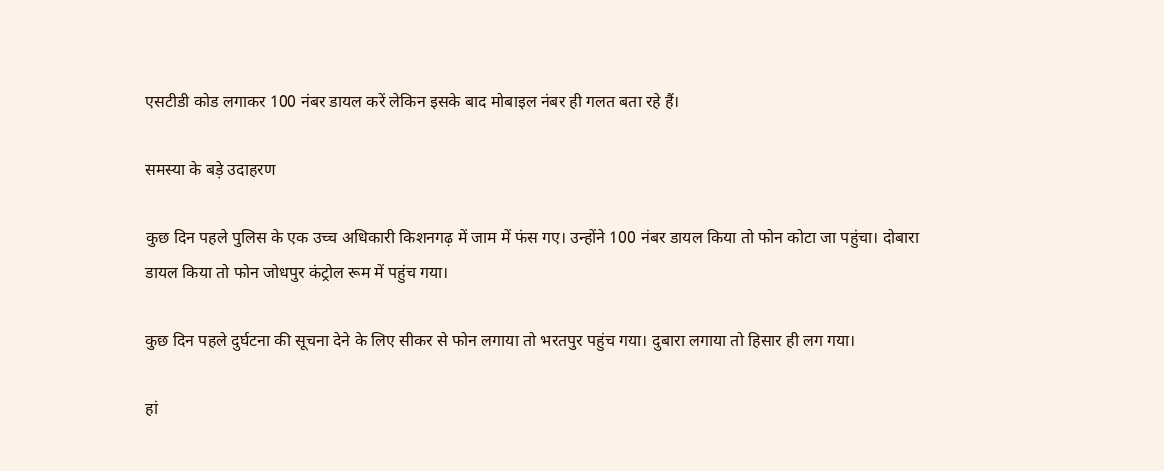एसटीडी कोड लगाकर 100 नंबर डायल करें लेकिन इसके बाद मोबाइल नंबर ही गलत बता रहे हैं।

समस्या के बड़े उदाहरण

कुछ दिन पहले पुलिस के एक उच्च अधिकारी किशनगढ़ में जाम में फंस गए। उन्होंने 100 नंबर डायल किया तो फोन कोटा जा पहुंचा। दोबारा डायल किया तो फोन जोधपुर कंट्रोल रूम में पहुंच गया।

कुछ दिन पहले दुर्घटना की सूचना देने के लिए सीकर से फोन लगाया तो भरतपुर पहुंच गया। दुबारा लगाया तो हिसार ही लग गया।

हां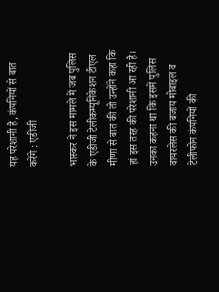यह परेशानी है, कंपनियों से बात करेंगे : एडीजी

भास्कर ने इस मामले में जब पुलिस के एडीजी टेलीकम्यूनिकेशन टीएल मीणा से बात की तो उन्होंने कहा कि हां इस तरह की परेशानी आ रही है। उनका कहना था कि इसमें पुलिस वायरलेस की बजाय मोबाइल व टेलीफोन कंपनियों की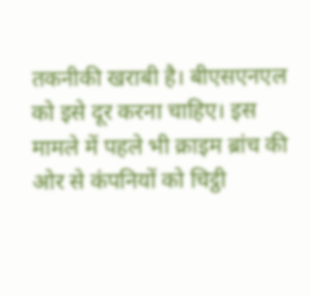तकनीकी खराबी है। बीएसएनएल को इसे दूर करना चाहिए। इस मामले में पहले भी क्राइम ब्रांच की ओर से कंपनियों को चिट्ठी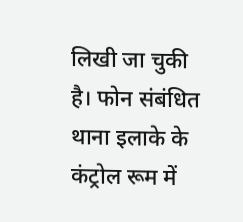लिखी जा चुकी है। फोन संबंधित थाना इलाके के कंट्रोल रूम में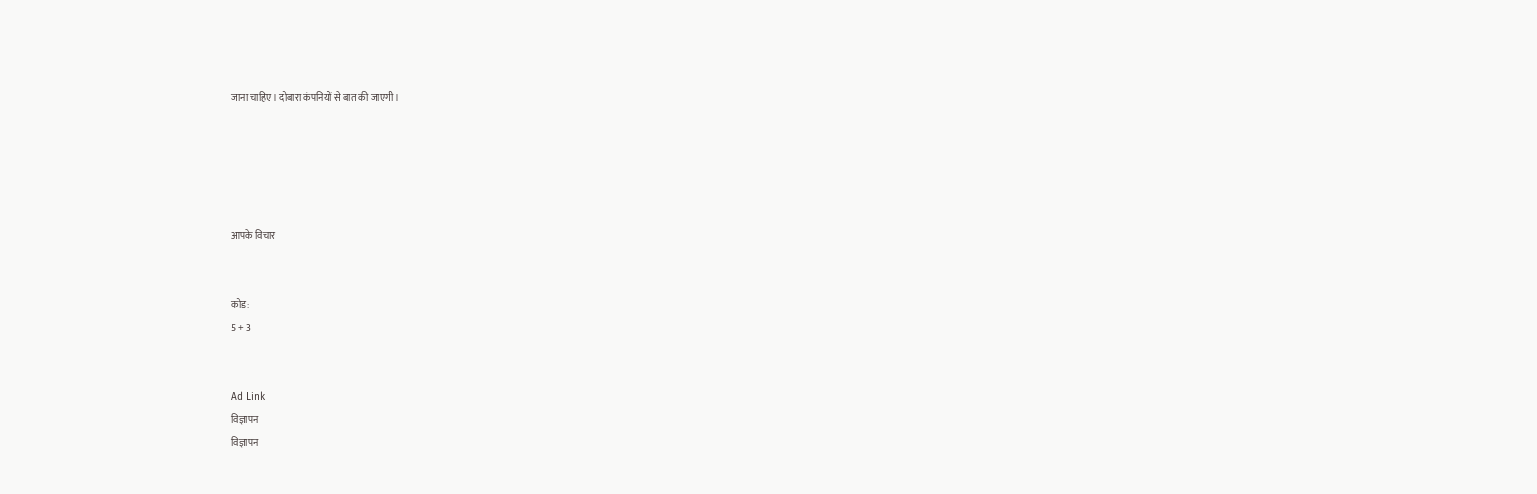जाना चाहिए। दोबारा कंपनियों से बात की जाएगी।





आपके विचार


कोड:
5 + 3


Ad Link
विज्ञापन
विज्ञापन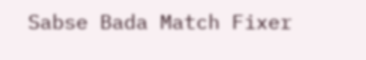Sabse Bada Match Fixer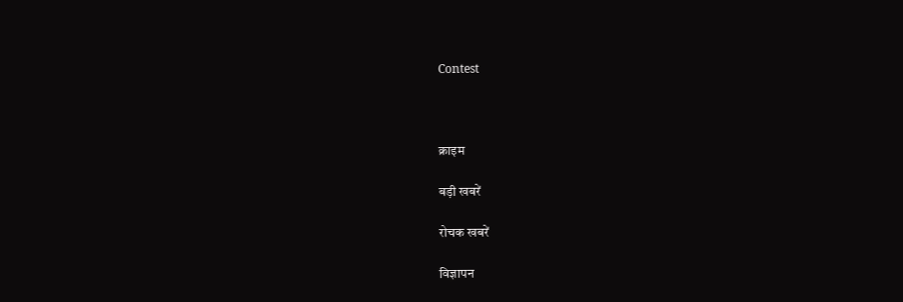Contest



क्राइम

बड़ी खबरें

रोचक खबरें

विज्ञापन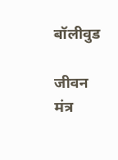बॉलीवुड

जीवन मंत्र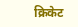क्रिकेट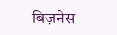बिज़नेस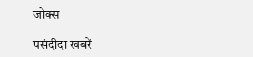जोक्स

पसंदीदा खबरें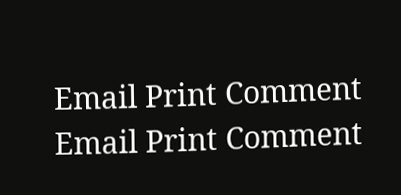Email Print Comment
Email Print Comment